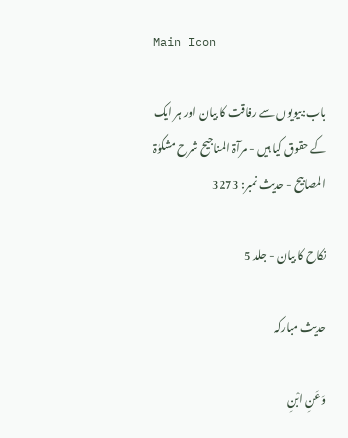Main Icon

باب:بیویوں سے رفاقت کا بیان اور ہر ایک کے حقوق کیا ہیں - مرآۃ المناجیح شرح مشکوٰۃ المصابیح - حدیث نمبر: 3273

نکاح کا بیان - جلد 5

حدیث مبارکہ

وَعَنِ ابْنِ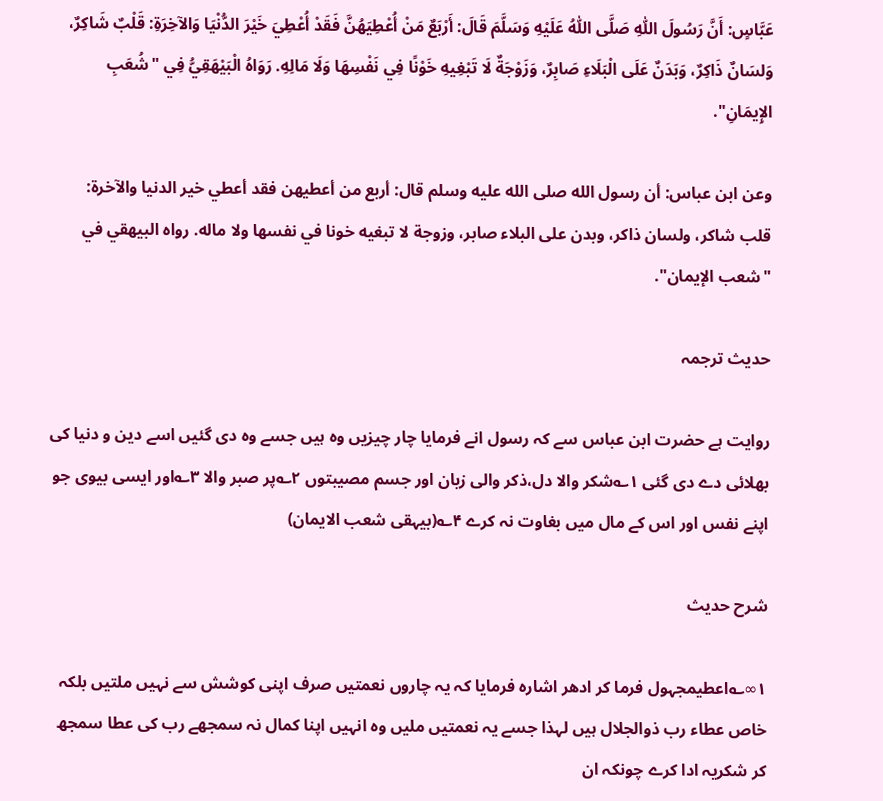عَبَّاسٍ: أَنَّ رَسُولَ اللّٰهِ صَلَّى اللّٰهُ عَلَيْهِ وَسَلَّمَ قَالَ: أَرْبَعٌ مَنْ أُعْطِيَهُنَّ فَقَدْ أُعْطِيَ خَيْرَ الدُّنْيَا وَالآخِرَةِ: قَلْبٌ شَاكِرٌ، وَلسَانٌ ذَاكِرٌ، وَبَدَنٌ عَلَى الْبَلَاءِ صَابِرٌ، وَزَوْجَةٌ لَا تَبْغِيهِ خَوْنًا فِي نَفْسِهَا وَلَا مَالِهِ. رَوَاهُ الْبَيْهَقِيُّ فِي "شُعَبِ الإِيمَانِ".

وعن ابن عباس: أن رسول الله صلى الله عليه وسلم قال: أربع من أعطيهن فقد أعطي خير الدنيا والآخرة: قلب شاكر، ولسان ذاكر، وبدن على البلاء صابر، وزوجة لا تبغيه خونا في نفسها ولا ماله. رواه البيهقي في "شعب الإيمان".

حدیث ترجمہ

روایت ہے حضرت ابن عباس سے کہ رسول انے فرمایا چار چیزیں وہ ہیں جسے وہ دی گئیں اسے دین و دنیا کی بھلائی دے دی گئی ۱؎شکر والا دل،ذکر والی زبان اور جسم مصیبتوں ۲؎پر صبر والا ۳؎اور ایسی بیوی جو اپنے نفس اور اس کے مال میں بغاوت نہ کرے ۴؎(بیہقی شعب الایمان)

شرح حدیث

۱∞؎اعطیمجہول فرما کر ادھر اشارہ فرمایا کہ یہ چاروں نعمتیں صرف اپنی کوشش سے نہیں ملتیں بلکہ خاص عطاء رب ذوالجلال ہیں لہذا جسے یہ نعمتیں ملیں وہ انہیں اپنا کمال نہ سمجھے رب کی عطا سمجھ کر شکریہ ادا کرے چونکہ ان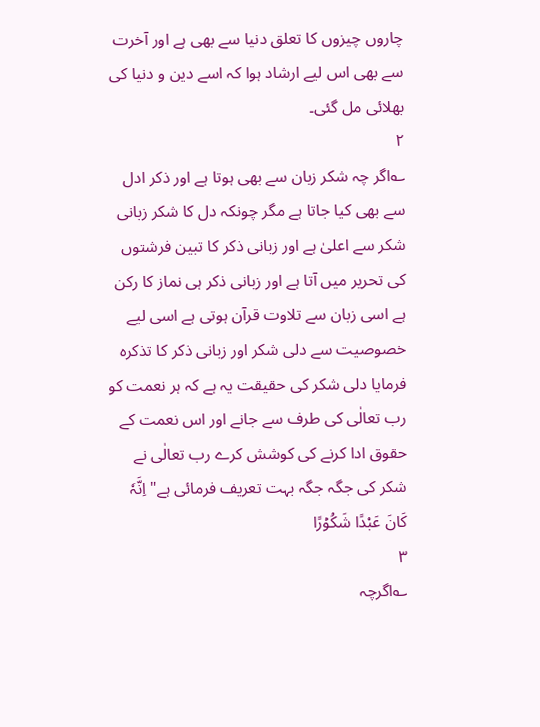چاروں چیزوں کا تعلق دنیا سے بھی ہے اور آخرت سے بھی اس لیے ارشاد ہوا کہ اسے دین و دنیا کی بھلائی مل گئی۔
۲
؎اگر چہ شکر زبان سے بھی ہوتا ہے اور ذکر ادل سے بھی کیا جاتا ہے مگر چونکہ دل کا شکر زبانی شکر سے اعلیٰ ہے اور زبانی ذکر کا تبین فرشتوں کی تحریر میں آتا ہے اور زبانی ذکر ہی نماز کا رکن ہے اسی زبان سے تلاوت قرآن ہوتی ہے اسی لیے خصوصیت سے دلی شکر اور زبانی ذکر کا تذکرہ فرمایا دلی شکر کی حقیقت یہ ہے کہ ہر نعمت کو رب تعالٰی کی طرف سے جانے اور اس نعمت کے حقوق ادا کرنے کی کوشش کرے رب تعالٰی نے شکر کی جگہ جگہ بہت تعریف فرمائی ہے"اِنَّہٗ کَانَ عَبْدًا شَکُوۡرًا
۳
؎اگرچہ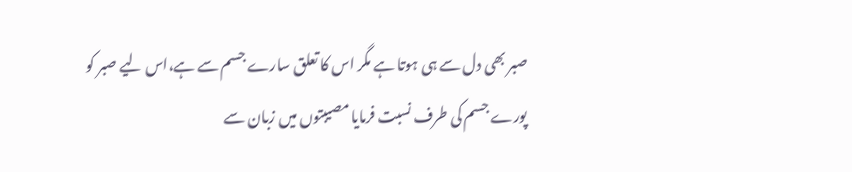صبر بھی دل سے ہی ہوتا ہے مگر اس کا تعلق سارے جسم سے ہے،اس لیے صبر کو پورے جسم کی طرف نسبت فرمایا مصیبتوں میں زبان سے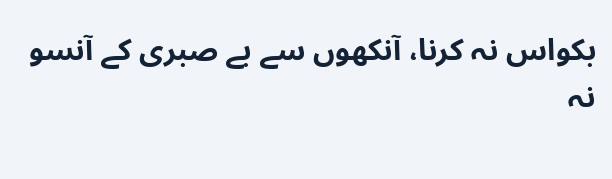بکواس نہ کرنا، آنکھوں سے بے صبری کے آنسو نہ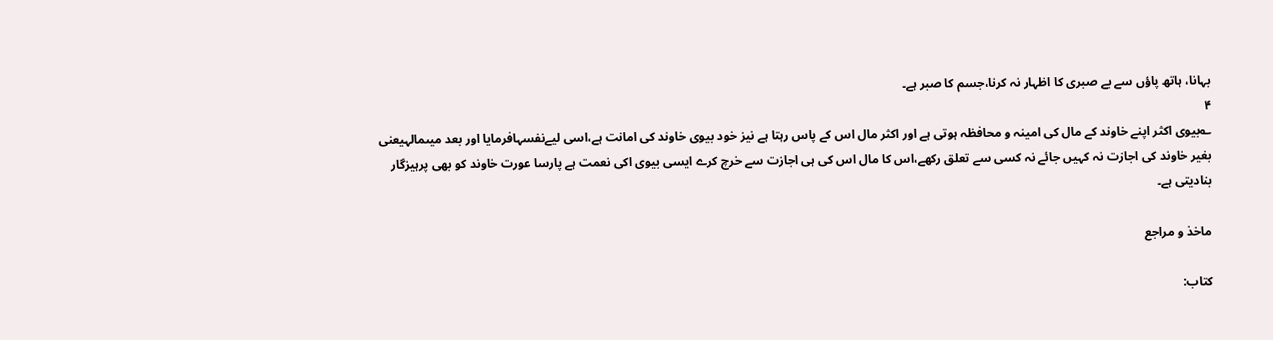بہانا، ہاتھ پاؤں سے بے صبری کا اظہار نہ کرنا،جسم کا صبر ہے۔
۴
؎بیوی اکثر اپنے خاوند کے مال کی امینہ و محافظہ ہوتی ہے اور اکثر مال اس کے پاس رہتا ہے نیز خود بیوی خاوند کی امانت ہے،اسی لیےنفسہافرمایا اور بعد میںمالہیعنی بغیر خاوند کی اجازت نہ کہیں جائے نہ کسی سے تعلق رکھے،اس کا مال اس کی ہی اجازت سے خرچ کرے ایسی بیوی اکی نعمت ہے پارسا عورت خاوند کو بھی پرہیزگار بنادیتی ہے۔

ماخذ و مراجع

کتاب: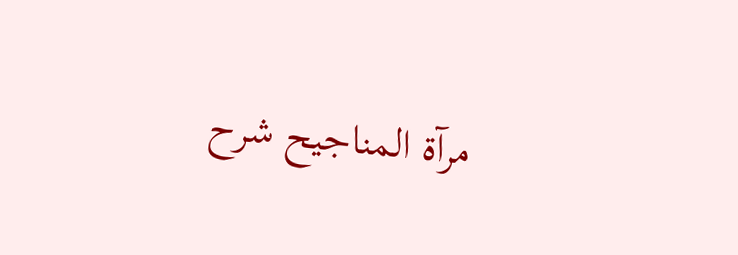مرآۃ المناجیح شرح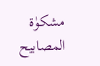مشکوٰۃ المصابیح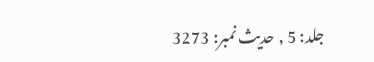جلد: 5 , حدیث نمبر: 3273